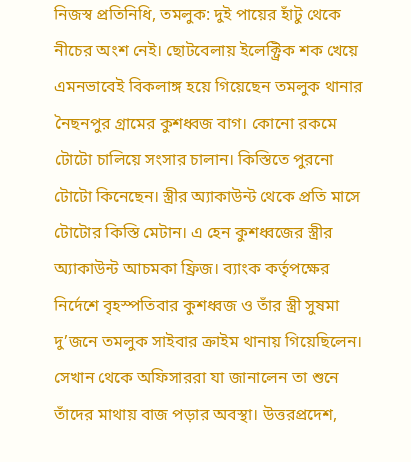নিজস্ব প্রতিনিধি, তমলুক: দুই পায়ের হাঁটু থেকে নীচের অংশ নেই। ছোটবেলায় ইলেক্ট্রিক শক খেয়ে এমনভাবেই বিকলাঙ্গ হয়ে গিয়েছেন তমলুক থানার নৈছনপুর গ্রামের কুশধ্বজ বাগ। কোনো রকমে টোটো চালিয়ে সংসার চালান। কিস্তিতে পুরনো টোটো কিনেছেন। স্ত্রীর অ্যাকাউন্ট থেকে প্রতি মাসে টোটোর কিস্তি মেটান। এ হেন কুশধ্বজের স্ত্রীর অ্যাকাউন্ট আচমকা ফ্রিজ। ব্যাংক কর্তৃপক্ষের নির্দেশে বৃহস্পতিবার কুশধ্বজ ও তাঁর স্ত্রী সুষমা দু’জনে তমলুক সাইবার ক্রাইম থানায় গিয়েছিলেন। সেখান থেকে অফিসাররা যা জানালেন তা শুনে তাঁদের মাথায় বাজ পড়ার অবস্থা। উত্তরপ্রদেশ,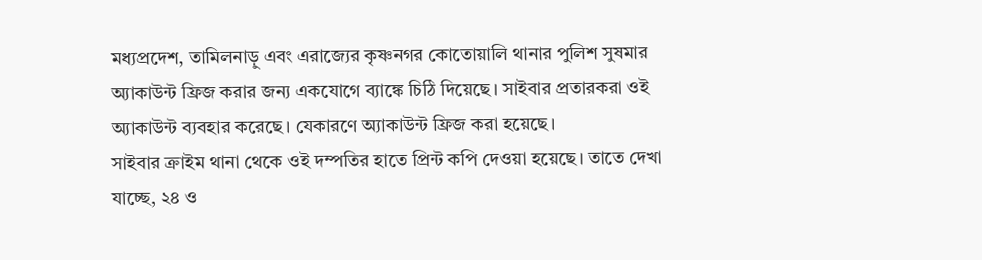মধ্যপ্রদেশ, তামিলনাড়ু এবং এরাজ্যের কৃষ্ণনগর কোতোয়ালি থানার পুলিশ সুষমার অ্যাকাউন্ট ফ্রিজ করার জন্য একযোগে ব্যাঙ্কে চিঠি দিয়েছে। সাইবার প্রতারকরা ওই অ্যাকাউন্ট ব্যবহার করেছে। যেকারণে অ্যাকাউন্ট ফ্রিজ করা হয়েছে।
সাইবার ক্রাইম থানা থেকে ওই দম্পতির হাতে প্রিন্ট কপি দেওয়া হয়েছে। তাতে দেখা যাচ্ছে, ২৪ ও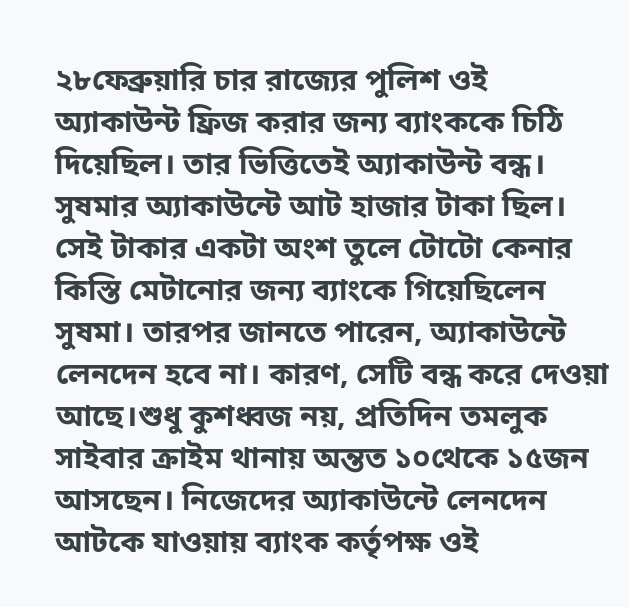২৮ফেব্রুয়ারি চার রাজ্যের পুলিশ ওই অ্যাকাউন্ট ফ্রিজ করার জন্য ব্যাংককে চিঠি দিয়েছিল। তার ভিত্তিতেই অ্যাকাউন্ট বন্ধ। সুষমার অ্যাকাউন্টে আট হাজার টাকা ছিল। সেই টাকার একটা অংশ তুলে টোটো কেনার কিস্তি মেটানোর জন্য ব্যাংকে গিয়েছিলেন সুষমা। তারপর জানতে পারেন, অ্যাকাউন্টে লেনদেন হবে না। কারণ, সেটি বন্ধ করে দেওয়া আছে।শুধু কুশধ্বজ নয়, প্রতিদিন তমলুক সাইবার ক্রাইম থানায় অন্তত ১০থেকে ১৫জন আসছেন। নিজেদের অ্যাকাউন্টে লেনদেন আটকে যাওয়ায় ব্যাংক কর্তৃপক্ষ ওই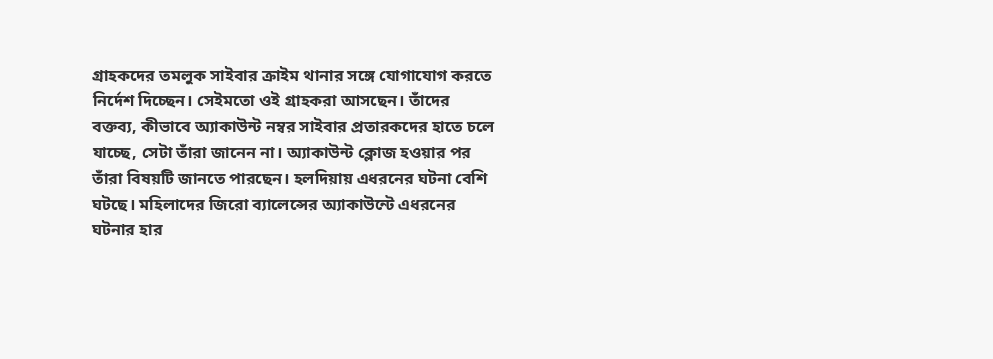গ্রাহকদের তমলুক সাইবার ক্রাইম থানার সঙ্গে যোগাযোগ করতে নির্দেশ দিচ্ছেন। সেইমতো ওই গ্রাহকরা আসছেন। তাঁদের বক্তব্য, কীভাবে অ্যাকাউন্ট নম্বর সাইবার প্রতারকদের হাতে চলে যাচ্ছে, সেটা তাঁরা জানেন না। অ্যাকাউন্ট ক্লোজ হওয়ার পর তাঁরা বিষয়টি জানতে পারছেন। হলদিয়ায় এধরনের ঘটনা বেশি ঘটছে। মহিলাদের জিরো ব্যালেন্সের অ্যাকাউন্টে এধরনের ঘটনার হার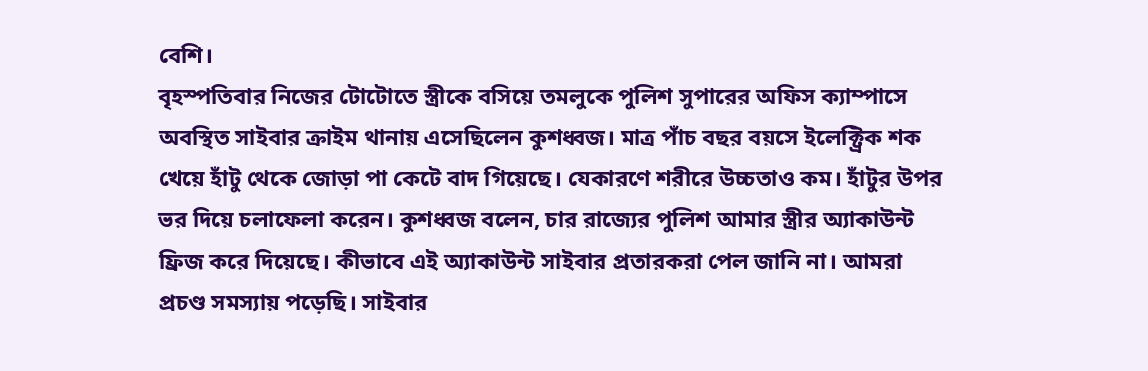বেশি।
বৃহস্পতিবার নিজের টোটোতে স্ত্রীকে বসিয়ে তমলুকে পুলিশ সুপারের অফিস ক্যাম্পাসে অবস্থিত সাইবার ক্রাইম থানায় এসেছিলেন কুশধ্বজ। মাত্র পাঁচ বছর বয়সে ইলেক্ট্রিক শক খেয়ে হাঁটু থেকে জোড়া পা কেটে বাদ গিয়েছে। যেকারণে শরীরে উচ্চতাও কম। হাঁটুর উপর ভর দিয়ে চলাফেলা করেন। কুশধ্বজ বলেন, চার রাজ্যের পুলিশ আমার স্ত্রীর অ্যাকাউন্ট ফ্রিজ করে দিয়েছে। কীভাবে এই অ্যাকাউন্ট সাইবার প্রতারকরা পেল জানি না। আমরা প্রচণ্ড সমস্যায় পড়েছি। সাইবার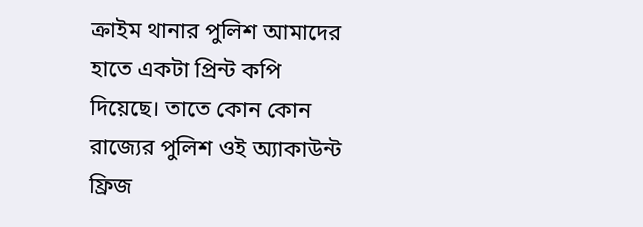ক্রাইম থানার পুলিশ আমাদের হাতে একটা প্রিন্ট কপি দিয়েছে। তাতে কোন কোন রাজ্যের পুলিশ ওই অ্যাকাউন্ট ফ্রিজ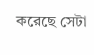করেছে সেটা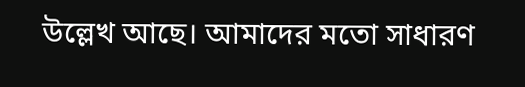উল্লেখ আছে। আমাদের মতো সাধারণ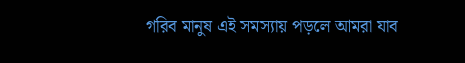গরিব মানুষ এই সমস্যায় পড়লে আমরা যাব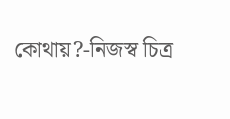কোথায়?-নিজস্ব চিত্র